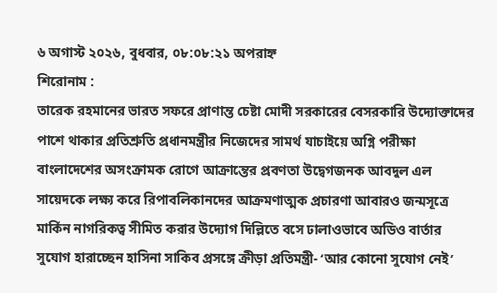৬ অগাস্ট ২০২৬, বুধবার, ০৮:০৮:২১ অপরাহ্ন
শিরোনাম :
তারেক রহমানের ভারত সফরে প্রাণান্ত চেষ্টা মোদী সরকারের বেসরকারি উদ্যোক্তাদের পাশে থাকার প্রতিশ্রুতি প্রধানমন্ত্রীর নিজেদের সামর্থ যাচাইয়ে অগ্নি পরীক্ষা বাংলাদেশের অসংক্রামক রোগে আক্রান্তের প্রবণতা উদ্বেগজনক আবদুল এল সায়েদকে লক্ষ্য করে রিপাবলিকানদের আক্রমণাত্মক প্রচারণা আবারও জন্মসূত্রে মার্কিন নাগরিকত্ব সীমিত করার উদ্যোগ দিল্লিতে বসে ঢালাওভাবে অডিও বার্তার সুযোগ হারাচ্ছেন হাসিনা সাকিব প্রসঙ্গে ক্রীড়া প্রতিমন্ত্রী- ‘আর কোনো সুযোগ নেই’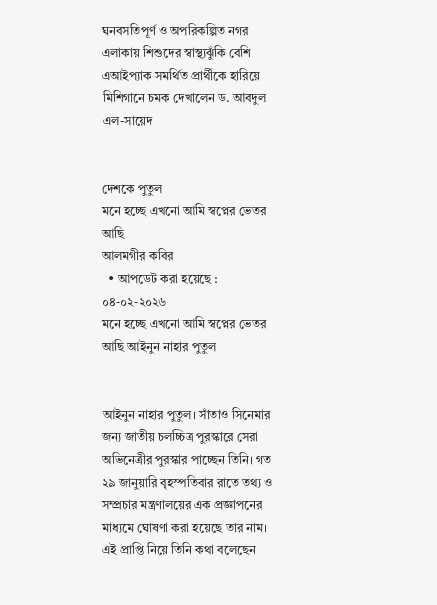ঘনবসতিপূর্ণ ও অপরিকল্পিত নগর এলাকায় শিশুদের স্বাস্থ্যঝুঁকি বেশি এআইপ্যাক সমর্থিত প্রার্থীকে হারিয়ে মিশিগানে চমক দেখালেন ড. আবদুল এল-সায়েদ


দেশকে পুতুল
মনে হচ্ছে এখনো আমি স্বপ্নের ভেতর আছি
আলমগীর কবির
  • আপডেট করা হয়েছে : ০৪-০২-২০২৬
মনে হচ্ছে এখনো আমি স্বপ্নের ভেতর আছি আইনুন নাহার পুতুল


আইনুন নাহার পুতুল। সাঁতাও সিনেমার জন্য জাতীয় চলচ্চিত্র পুরস্কারে সেরা অভিনেত্রীর পুরস্কার পাচ্ছেন তিনি। গত ২৯ জানুয়ারি বৃহস্পতিবার রাতে তথ্য ও সম্প্রচার মন্ত্রণালয়ের এক প্রজ্ঞাপনের মাধ্যমে ঘোষণা করা হয়েছে তার নাম। এই প্রাপ্তি নিয়ে তিনি কথা বলেছেন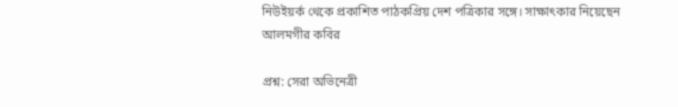নিউইয়র্ক থেকে প্রকাশিত পাঠকপ্রিয় দেশ পত্রিকার সঙ্গে। সাক্ষাৎকার নিয়েছেন আলমগীর কবির

প্রশ্ন: সেরা অভিনেত্রী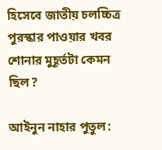হিসেবে জাতীয় চলচ্চিত্র পুরস্কার পাওয়ার খবর শোনার মুহূর্তটা কেমন ছিল?

আইনুন নাহার পুতুল: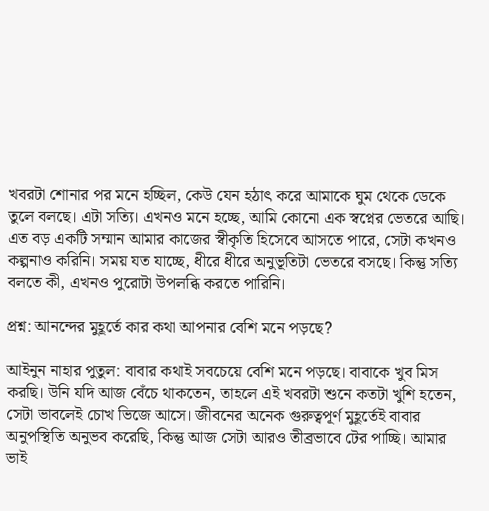খবরটা শোনার পর মনে হচ্ছিল, কেউ যেন হঠাৎ করে আমাকে ঘুম থেকে ডেকে তুলে বলছে। এটা সত্যি। এখনও মনে হচ্ছে, আমি কোনো এক স্বপ্নের ভেতরে আছি। এত বড় একটি সম্মান আমার কাজের স্বীকৃতি হিসেবে আসতে পারে, সেটা কখনও কল্পনাও করিনি। সময় যত যাচ্ছে, ধীরে ধীরে অনুভূতিটা ভেতরে বসছে। কিন্তু সত্যি বলতে কী, এখনও পুরোটা উপলব্ধি করতে পারিনি।

প্রশ্ন: আনন্দের মুহূর্তে কার কথা আপনার বেশি মনে পড়ছে?

আইনুন নাহার পুতুল: বাবার কথাই সবচেয়ে বেশি মনে পড়ছে। বাবাকে খুব মিস করছি। উনি যদি আজ বেঁচে থাকতেন, তাহলে এই খবরটা শুনে কতটা খুশি হতেন, সেটা ভাবলেই চোখ ভিজে আসে। জীবনের অনেক গুরুত্বপূর্ণ মুহূর্তেই বাবার অনুপস্থিতি অনুভব করেছি, কিন্তু আজ সেটা আরও তীব্রভাবে টের পাচ্ছি। আমার ভাই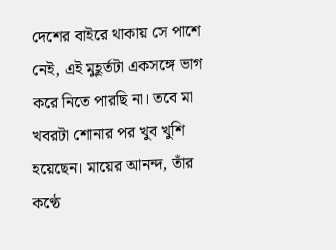দেশের বাইরে থাকায় সে পাশে নেই, এই মুহূর্তটা একসঙ্গে ভাগ করে নিতে পারছি না। তবে মা খবরটা শোনার পর খুব খুশি হয়েছেন। মায়ের আনন্দ, তাঁর কণ্ঠে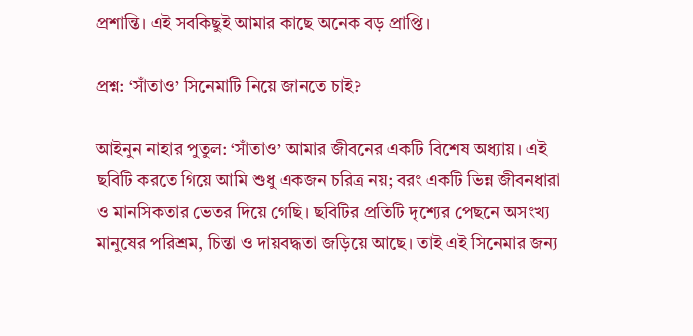প্রশান্তি। এই সবকিছুই আমার কাছে অনেক বড় প্রাপ্তি।

প্রশ্ন: ‘সাঁতাও’ সিনেমাটি নিয়ে জানতে চাই?

আইনুন নাহার পুতুল: ‘সাঁতাও’ আমার জীবনের একটি বিশেষ অধ্যায়। এই ছবিটি করতে গিয়ে আমি শুধু একজন চরিত্র নয়; বরং একটি ভিন্ন জীবনধারা ও মানসিকতার ভেতর দিয়ে গেছি। ছবিটির প্রতিটি দৃশ্যের পেছনে অসংখ্য মানুষের পরিশ্রম, চিন্তা ও দায়বদ্ধতা জড়িয়ে আছে। তাই এই সিনেমার জন্য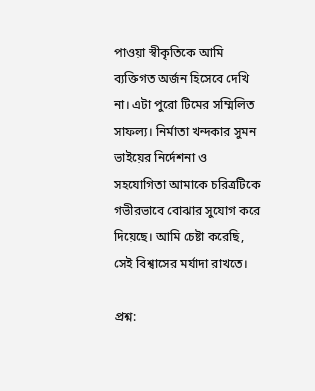পাওয়া স্বীকৃতিকে আমি ব্যক্তিগত অর্জন হিসেবে দেখি না। এটা পুরো টিমের সম্মিলিত সাফল্য। নির্মাতা খন্দকার সুমন ভাইয়ের নির্দেশনা ও সহযোগিতা আমাকে চরিত্রটিকে গভীরভাবে বোঝার সুযোগ করে দিয়েছে। আমি চেষ্টা করেছি, সেই বিশ্বাসের মর্যাদা রাখতে।

প্রশ্ন: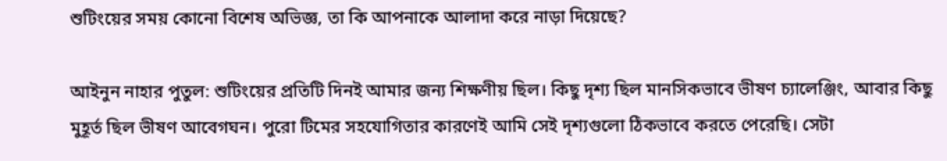শুটিংয়ের সময় কোনো বিশেষ অভিজ্ঞ, তা কি আপনাকে আলাদা করে নাড়া দিয়েছে?

আইনুন নাহার পুতুল: শুটিংয়ের প্রতিটি দিনই আমার জন্য শিক্ষণীয় ছিল। কিছু দৃশ্য ছিল মানসিকভাবে ভীষণ চ্যালেঞ্জিং, আবার কিছু মুহূর্ত ছিল ভীষণ আবেগঘন। পুরো টিমের সহযোগিতার কারণেই আমি সেই দৃশ্যগুলো ঠিকভাবে করতে পেরেছি। সেটা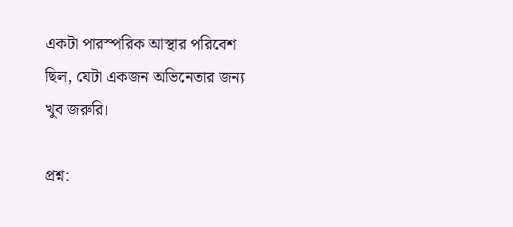একটা পারস্পরিক আস্থার পরিবেশ ছিল, যেটা একজন অভিনেতার জন্য খুব জরুরি।

প্রশ্ন: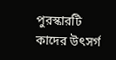পুরস্কারটি কাদের উৎসর্গ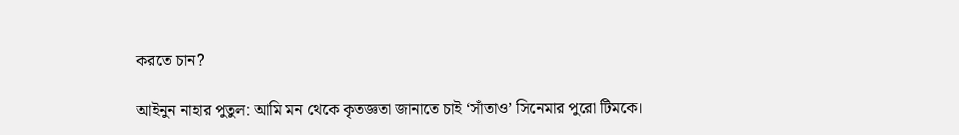করতে চান?

আইনুন নাহার পুতুল: আমি মন থেকে কৃতজ্ঞতা জানাতে চাই ‘সাঁতাও’ সিনেমার পুরো টিমকে।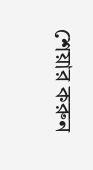শেয়ার করুন